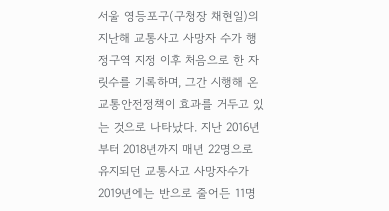서울 영등포구(구청장 채현일)의 지난해 교통사고 사망자 수가 행정구역 지정 이후 처음으로 한 자릿수를 기록하며, 그간 시행해 온 교통안전정책이 효과를 거두고 있는 것으로 나타났다. 지난 2016년부터 2018년까지 매년 22명으로 유지되던 교통사고 사망자수가 2019년에는 반으로 줄어든 11명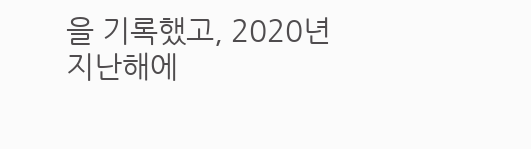을 기록했고, 2020년 지난해에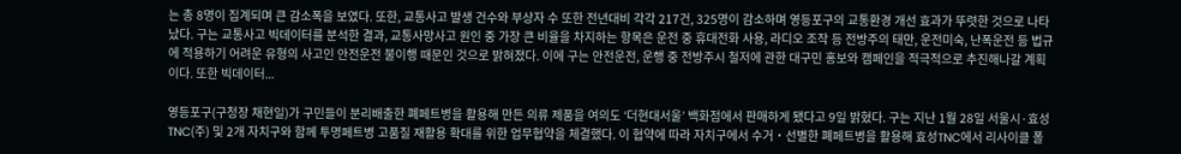는 총 8명이 집계되며 큰 감소폭을 보였다. 또한, 교통사고 발생 건수와 부상자 수 또한 전년대비 각각 217건, 325명이 감소하며 영등포구의 교통환경 개선 효과가 뚜렷한 것으로 나타났다. 구는 교통사고 빅데이터를 분석한 결과, 교통사망사고 원인 중 가장 큰 비율을 차지하는 항목은 운전 중 휴대전화 사용, 라디오 조작 등 전방주의 태만, 운전미숙, 난폭운전 등 법규에 적용하기 어려운 유형의 사고인 안전운전 불이행 때문인 것으로 밝혀졌다. 이에 구는 안전운전, 운행 중 전방주시 철저에 관한 대구민 홍보와 캠페인을 적극적으로 추진해나갈 계획이다. 또한 빅데이터...

영등포구(구청장 채현일)가 구민들이 분리배출한 폐페트병을 활용해 만든 의류 제품을 여의도 ‘더현대서울’ 백화점에서 판매하게 됐다고 9일 밝혔다. 구는 지난 1월 28일 서울시·효성TNC(주) 및 2개 자치구와 함께 투명페트병 고품질 재활용 확대를 위한 업무협약을 체결했다. 이 협약에 따라 자치구에서 수거‧선별한 폐페트병을 활용해 효성TNC에서 리사이클 폴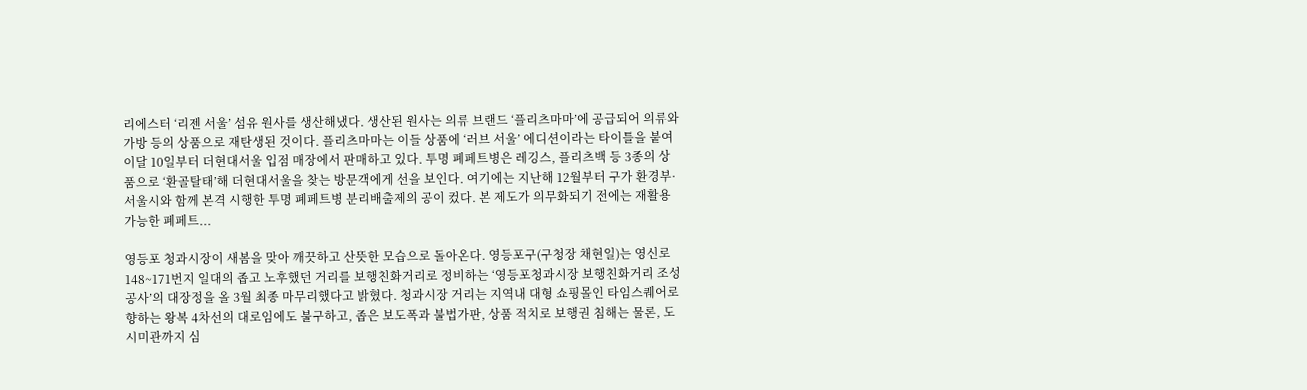리에스터 ‘리젠 서울’ 섬유 원사를 생산해냈다. 생산된 원사는 의류 브랜드 ‘플리츠마마’에 공급되어 의류와 가방 등의 상품으로 재탄생된 것이다. 플리츠마마는 이들 상품에 ‘러브 서울’ 에디션이라는 타이틀을 붙여 이달 10일부터 더현대서울 입점 매장에서 판매하고 있다. 투명 폐페트병은 레깅스, 플리츠백 등 3종의 상품으로 ‘환골탈태’해 더현대서울을 찾는 방문객에게 선을 보인다. 여기에는 지난해 12월부터 구가 환경부·서울시와 함께 본격 시행한 투명 폐페트병 분리배출제의 공이 컸다. 본 제도가 의무화되기 전에는 재활용 가능한 폐페트...

영등포 청과시장이 새봄을 맞아 깨끗하고 산뜻한 모습으로 돌아온다. 영등포구(구청장 채현일)는 영신로 148~171번지 일대의 좁고 노후했던 거리를 보행친화거리로 정비하는 ‘영등포청과시장 보행친화거리 조성공사’의 대장정을 올 3월 최종 마무리했다고 밝혔다. 청과시장 거리는 지역내 대형 쇼핑몰인 타임스퀘어로 향하는 왕복 4차선의 대로임에도 불구하고, 좁은 보도폭과 불법가판, 상품 적치로 보행권 침해는 물론, 도시미관까지 심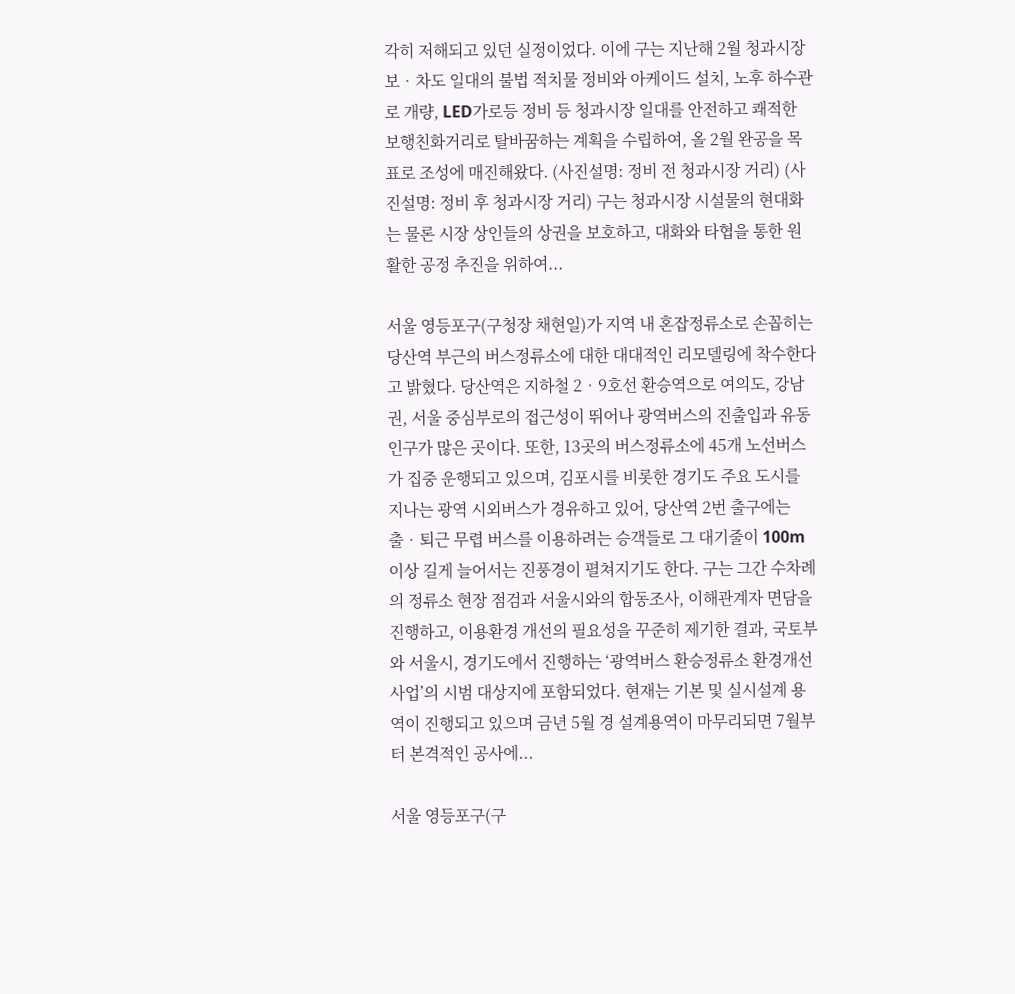각히 저해되고 있던 실정이었다. 이에 구는 지난해 2월 청과시장 보‧차도 일대의 불법 적치물 정비와 아케이드 설치, 노후 하수관로 개량, LED가로등 정비 등 청과시장 일대를 안전하고 쾌적한 보행친화거리로 탈바꿈하는 계획을 수립하여, 올 2월 완공을 목표로 조성에 매진해왔다. (사진설명: 정비 전 청과시장 거리) (사진설명: 정비 후 청과시장 거리) 구는 청과시장 시설물의 현대화는 물론 시장 상인들의 상권을 보호하고, 대화와 타협을 통한 원활한 공정 추진을 위하여...

서울 영등포구(구청장 채현일)가 지역 내 혼잡정류소로 손꼽히는 당산역 부근의 버스정류소에 대한 대대적인 리모델링에 착수한다고 밝혔다. 당산역은 지하철 2‧9호선 환승역으로 여의도, 강남권, 서울 중심부로의 접근성이 뛰어나 광역버스의 진출입과 유동인구가 많은 곳이다. 또한, 13곳의 버스정류소에 45개 노선버스가 집중 운행되고 있으며, 김포시를 비롯한 경기도 주요 도시를 지나는 광역 시외버스가 경유하고 있어, 당산역 2번 출구에는 출‧퇴근 무렵 버스를 이용하려는 승객들로 그 대기줄이 100m 이상 길게 늘어서는 진풍경이 펼쳐지기도 한다. 구는 그간 수차례의 정류소 현장 점검과 서울시와의 합동조사, 이해관계자 면담을 진행하고, 이용환경 개선의 필요성을 꾸준히 제기한 결과, 국토부와 서울시, 경기도에서 진행하는 ‘광역버스 환승정류소 환경개선 사업’의 시범 대상지에 포함되었다. 현재는 기본 및 실시설계 용역이 진행되고 있으며 금년 5월 경 설계용역이 마무리되면 7월부터 본격적인 공사에...

서울 영등포구(구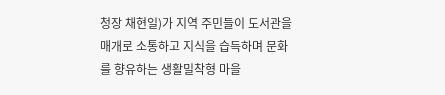청장 채현일)가 지역 주민들이 도서관을 매개로 소통하고 지식을 습득하며 문화를 향유하는 생활밀착형 마을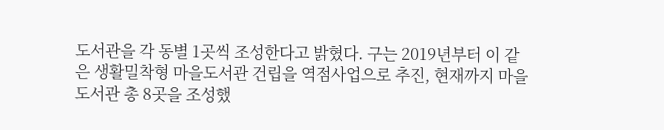도서관을 각 동별 1곳씩 조성한다고 밝혔다. 구는 2019년부터 이 같은 생활밀착형 마을도서관 건립을 역점사업으로 추진, 현재까지 마을도서관 총 8곳을 조성했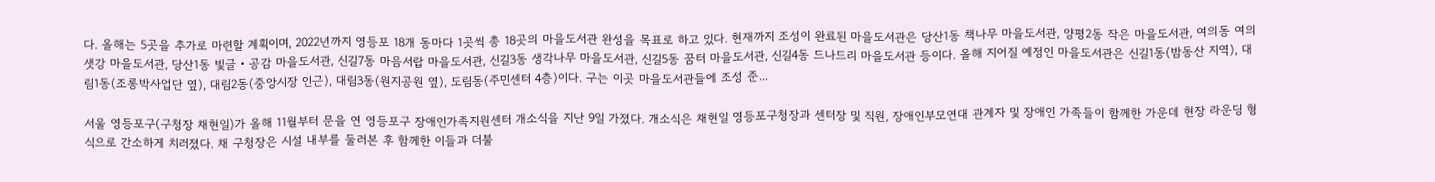다. 올해는 5곳을 추가로 마련할 계획이며, 2022년까지 영등포 18개 동마다 1곳씩 총 18곳의 마을도서관 완성을 목표로 하고 있다. 현재까지 조성이 완료된 마을도서관은 당산1동 책나무 마을도서관, 양평2동 작은 마을도서관, 여의동 여의샛강 마을도서관, 당산1동 빛글‧공감 마을도서관, 신길7동 마음서랍 마을도서관, 신길3동 생각나무 마을도서관, 신길5동 꿈터 마을도서관, 신길4동 드나드리 마을도서관 등이다. 올해 지어질 예정인 마을도서관은 신길1동(밤동산 지역), 대림1동(조롱박사업단 옆), 대림2동(중앙시장 인근), 대림3동(원지공원 옆), 도림동(주민센터 4층)이다. 구는 이곳 마을도서관들에 조성 준...

서울 영등포구(구청장 채현일)가 올해 11월부터 문을 연 영등포구 장애인가족지원센터 개소식을 지난 9일 가졌다. 개소식은 채현일 영등포구청장과 센터장 및 직원, 장애인부모연대 관계자 및 장애인 가족들이 함께한 가운데 현장 라운딩 형식으로 간소하게 치러졌다. 채 구청장은 시설 내부를 둘러본 후 함께한 이들과 더불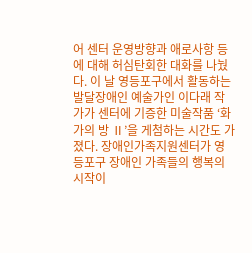어 센터 운영방향과 애로사항 등에 대해 허심탄회한 대화를 나눴다. 이 날 영등포구에서 활동하는 발달장애인 예술가인 이다래 작가가 센터에 기증한 미술작품 ‘화가의 방 Ⅱ’을 게첨하는 시간도 가졌다. 장애인가족지원센터가 영등포구 장애인 가족들의 행복의 시작이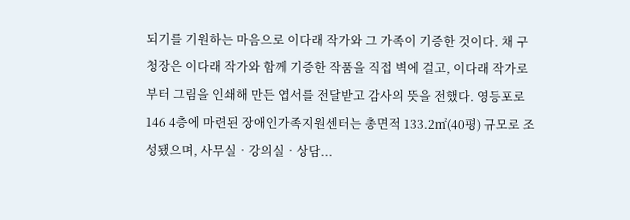되기를 기원하는 마음으로 이다래 작가와 그 가족이 기증한 것이다. 채 구청장은 이다래 작가와 함께 기증한 작품을 직접 벽에 걸고, 이다래 작가로부터 그림을 인쇄해 만든 엽서를 전달받고 감사의 뜻을 전했다. 영등포로 146 4층에 마련된 장애인가족지원센터는 총면적 133.2㎡(40평) 규모로 조성됐으며, 사무실‧강의실‧상담...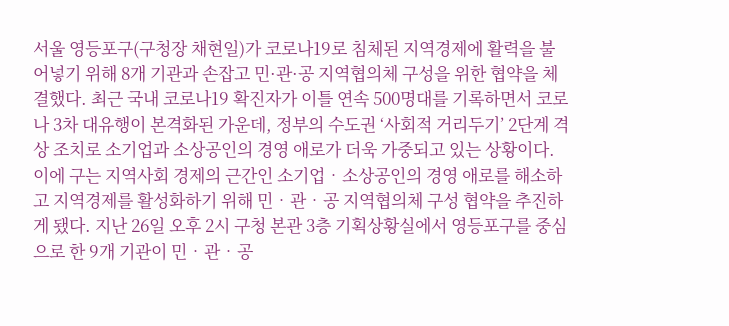서울 영등포구(구청장 채현일)가 코로나19로 침체된 지역경제에 활력을 불어넣기 위해 8개 기관과 손잡고 민·관·공 지역협의체 구성을 위한 협약을 체결했다. 최근 국내 코로나19 확진자가 이틀 연속 500명대를 기록하면서 코로나 3차 대유행이 본격화된 가운데, 정부의 수도권 ‘사회적 거리두기’ 2단계 격상 조치로 소기업과 소상공인의 경영 애로가 더욱 가중되고 있는 상황이다. 이에 구는 지역사회 경제의 근간인 소기업‧소상공인의 경영 애로를 해소하고 지역경제를 활성화하기 위해 민‧관‧공 지역협의체 구성 협약을 추진하게 됐다. 지난 26일 오후 2시 구청 본관 3층 기획상황실에서 영등포구를 중심으로 한 9개 기관이 민‧관‧공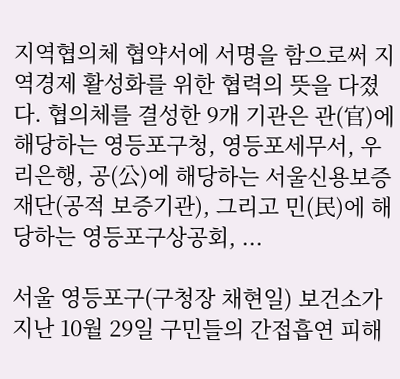지역협의체 협약서에 서명을 함으로써 지역경제 활성화를 위한 협력의 뜻을 다졌다. 협의체를 결성한 9개 기관은 관(官)에 해당하는 영등포구청, 영등포세무서, 우리은행, 공(公)에 해당하는 서울신용보증재단(공적 보증기관), 그리고 민(民)에 해당하는 영등포구상공회, ...

서울 영등포구(구청장 채현일) 보건소가 지난 10월 29일 구민들의 간접흡연 피해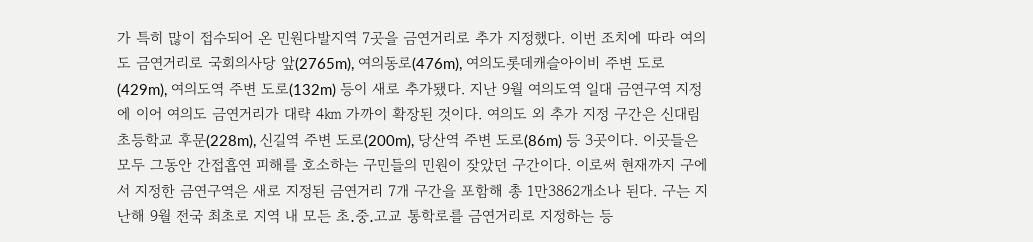가 특히 많이 접수되어 온 민원다발지역 7곳을 금연거리로 추가 지정했다. 이번 조치에 따라 여의도 금연거리로 국회의사당 앞(2765m), 여의동로(476m), 여의도롯데캐슬아이비 주변 도로(429m), 여의도역 주변 도로(132m) 등이 새로 추가됐다. 지난 9월 여의도역 일대 금연구역 지정에 이어 여의도 금연거리가 대략 4㎞ 가까이 확장된 것이다. 여의도 외 추가 지정 구간은 신대림초등학교 후문(228m), 신길역 주변 도로(200m), 당산역 주변 도로(86m) 등 3곳이다. 이곳들은 모두 그동안 간접흡연 피해를 호소하는 구민들의 민원이 잦았던 구간이다. 이로써 현재까지 구에서 지정한 금연구역은 새로 지정된 금연거리 7개 구간을 포함해 총 1만3862개소나 된다. 구는 지난해 9월 전국 최초로 지역 내 모든 초․중․고교 통학로를 금연거리로 지정하는 등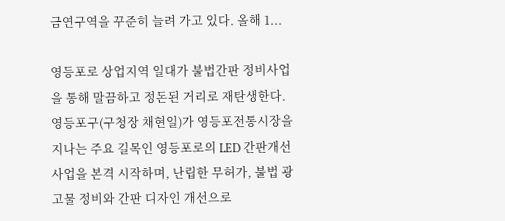금연구역을 꾸준히 늘려 가고 있다. 올해 1...

영등포로 상업지역 일대가 불법간판 정비사업을 통해 말끔하고 정돈된 거리로 재탄생한다. 영등포구(구청장 채현일)가 영등포전통시장을 지나는 주요 길목인 영등포로의 LED 간판개선사업을 본격 시작하며, 난립한 무허가, 불법 광고물 정비와 간판 디자인 개선으로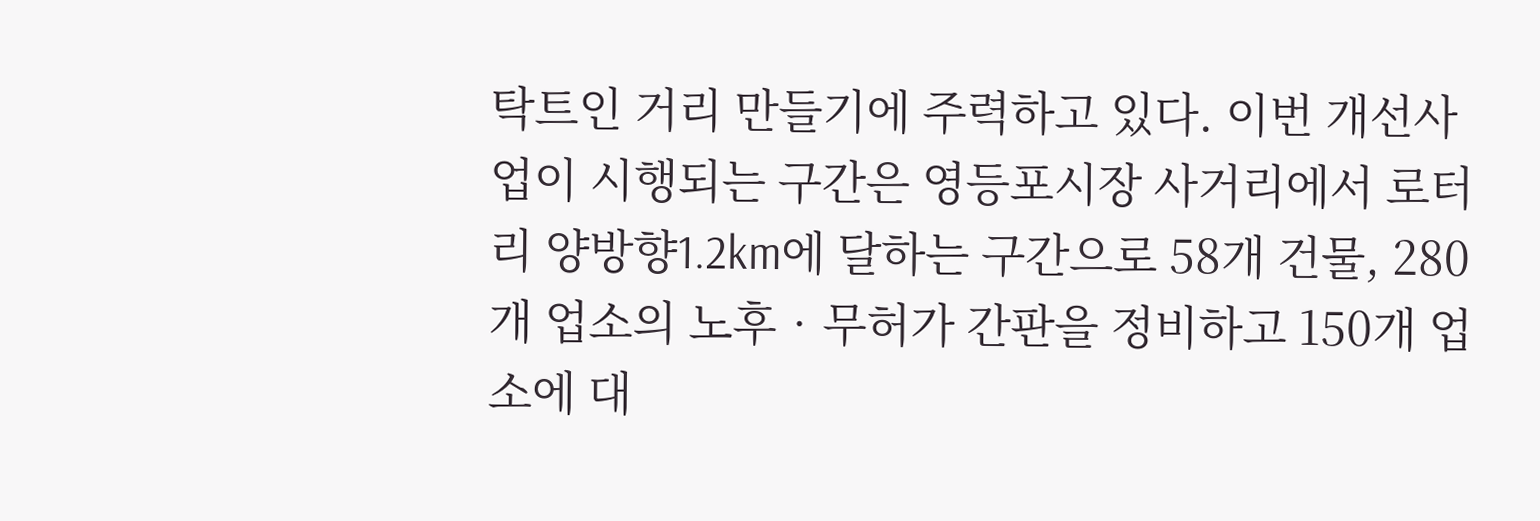탁트인 거리 만들기에 주력하고 있다. 이번 개선사업이 시행되는 구간은 영등포시장 사거리에서 로터리 양방향1.2km에 달하는 구간으로 58개 건물, 280개 업소의 노후‧무허가 간판을 정비하고 150개 업소에 대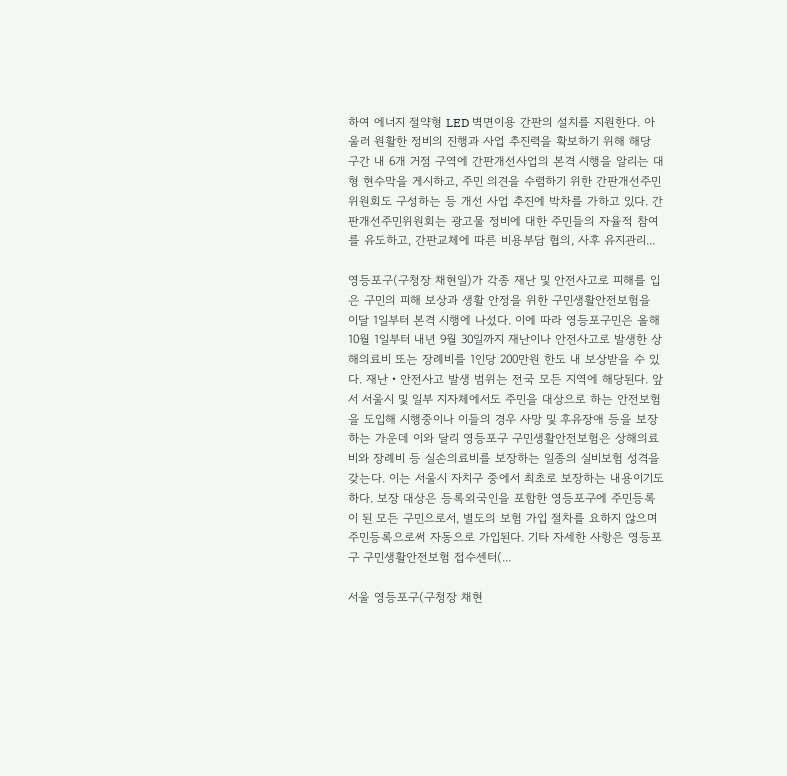하여 에너지 절약형 LED 벽면이용 간판의 설치를 지원한다. 아울러 원활한 정비의 진행과 사업 추진력을 확보하기 위해 해당 구간 내 6개 거점 구역에 간판개선사업의 본격 시행을 알리는 대형 현수막을 게시하고, 주민 의견을 수렴하기 위한 간판개선주민위원회도 구성하는 등 개선 사업 추진에 박차를 가하고 있다. 간판개선주민위원회는 광고물 정비에 대한 주민들의 자율적 참여를 유도하고, 간판교체에 따른 비용부담 협의, 사후 유지관리...

영등포구(구청장 채현일)가 각종 재난 및 안전사고로 피해를 입은 구민의 피해 보상과 생활 안정을 위한 구민생활안전보험을 이달 1일부터 본격 시행에 나섰다. 이에 따라 영등포구민은 올해 10월 1일부터 내년 9월 30일까지 재난이나 안전사고로 발생한 상해의료비 또는 장례비를 1인당 200만원 한도 내 보상받을 수 있다. 재난‧안전사고 발생 범위는 전국 모든 지역에 해당된다. 앞서 서울시 및 일부 지자체에서도 주민을 대상으로 하는 안전보험을 도입해 시행중이나 이들의 경우 사망 및 후유장애 등을 보장하는 가운데 이와 달리 영등포구 구민생활안전보험은 상해의료비와 장례비 등 실손의료비를 보장하는 일종의 실비보험 성격을 갖는다. 이는 서울시 자치구 중에서 최초로 보장하는 내용이기도 하다. 보장 대상은 등록외국인을 포함한 영등포구에 주민등록이 된 모든 구민으로서, 별도의 보험 가입 절차를 요하지 않으며 주민등록으로써 자동으로 가입된다. 기타 자세한 사항은 영등포구 구민생활안전보험 접수센터(...

서울 영등포구(구청장 채현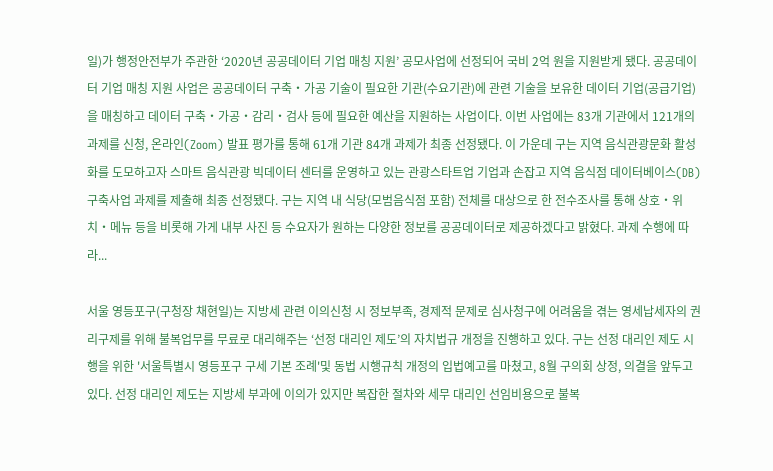일)가 행정안전부가 주관한 ‘2020년 공공데이터 기업 매칭 지원’ 공모사업에 선정되어 국비 2억 원을 지원받게 됐다. 공공데이터 기업 매칭 지원 사업은 공공데이터 구축‧가공 기술이 필요한 기관(수요기관)에 관련 기술을 보유한 데이터 기업(공급기업)을 매칭하고 데이터 구축‧가공‧감리‧검사 등에 필요한 예산을 지원하는 사업이다. 이번 사업에는 83개 기관에서 121개의 과제를 신청, 온라인(Zoom) 발표 평가를 통해 61개 기관 84개 과제가 최종 선정됐다. 이 가운데 구는 지역 음식관광문화 활성화를 도모하고자 스마트 음식관광 빅데이터 센터를 운영하고 있는 관광스타트업 기업과 손잡고 지역 음식점 데이터베이스(DB) 구축사업 과제를 제출해 최종 선정됐다. 구는 지역 내 식당(모범음식점 포함) 전체를 대상으로 한 전수조사를 통해 상호‧위치‧메뉴 등을 비롯해 가게 내부 사진 등 수요자가 원하는 다양한 정보를 공공데이터로 제공하겠다고 밝혔다. 과제 수행에 따라...

서울 영등포구(구청장 채현일)는 지방세 관련 이의신청 시 정보부족, 경제적 문제로 심사청구에 어려움을 겪는 영세납세자의 권리구제를 위해 불복업무를 무료로 대리해주는 ‘선정 대리인 제도’의 자치법규 개정을 진행하고 있다. 구는 선정 대리인 제도 시행을 위한 '서울특별시 영등포구 구세 기본 조례'및 동법 시행규칙 개정의 입법예고를 마쳤고, 8월 구의회 상정, 의결을 앞두고 있다. 선정 대리인 제도는 지방세 부과에 이의가 있지만 복잡한 절차와 세무 대리인 선임비용으로 불복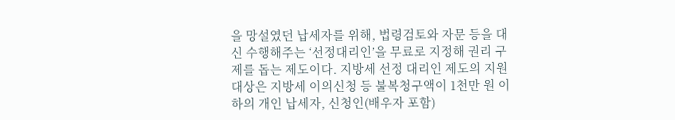을 망설였던 납세자를 위해, 법령검토와 자문 등을 대신 수행해주는 ‘선정대리인’을 무료로 지정해 권리 구제를 돕는 제도이다. 지방세 선정 대리인 제도의 지원대상은 지방세 이의신청 등 불복청구액이 1천만 원 이하의 개인 납세자, 신청인(배우자 포함)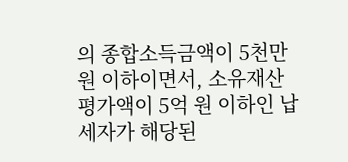의 종합소득금액이 5천만 원 이하이면서, 소유재산 평가액이 5억 원 이하인 납세자가 해당된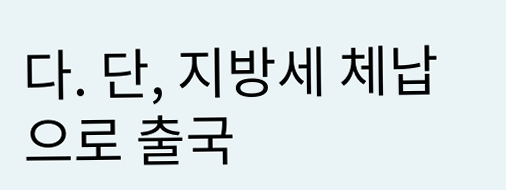다. 단, 지방세 체납으로 출국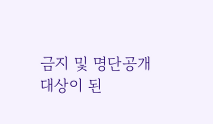금지 및 명단공개 대상이 된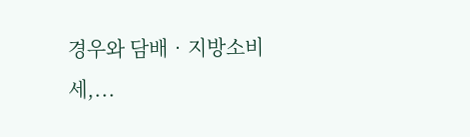경우와 담배‧지방소비세,...